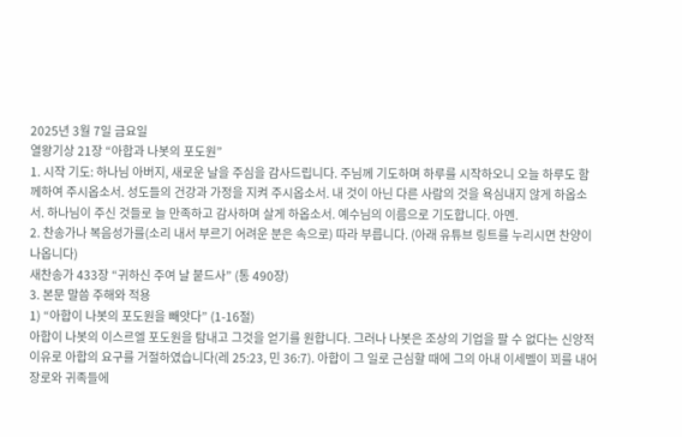2025년 3월 7일 금요일
열왕기상 21장 “아합과 나봇의 포도원”
1. 시작 기도: 하나님 아버지, 새로운 날을 주심을 감사드립니다. 주님께 기도하며 하루를 시작하오니 오늘 하루도 함께하여 주시옵소서. 성도들의 건강과 가정을 지켜 주시옵소서. 내 것이 아닌 다른 사람의 것을 욕심내지 않게 하옵소서. 하나님이 주신 것들로 늘 만족하고 감사하며 살게 하옵소서. 예수님의 이름으로 기도합니다. 아멘.
2. 찬송가나 복음성가를(소리 내서 부르기 어려운 분은 속으로) 따라 부릅니다. (아래 유튜브 링트를 누리시면 찬양이 나옵니다)
새찬송가 433장 “귀하신 주여 날 붙드사” (통 490장)
3. 본문 말씀 주해와 적용
1) “아합이 나봇의 포도원을 빼앗다” (1-16절)
아합이 나봇의 이스르엘 포도원을 탐내고 그것을 얻기를 원합니다. 그러나 나봇은 조상의 기업을 팔 수 없다는 신앙적 이유로 아합의 요구를 거절하였습니다(레 25:23, 민 36:7). 아합이 그 일로 근심할 때에 그의 아내 이세벨이 꾀를 내어 장로와 귀족들에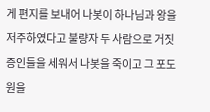게 편지를 보내어 나봇이 하나님과 왕을 저주하였다고 불량자 두 사람으로 거짓 증인들을 세워서 나봇을 죽이고 그 포도원을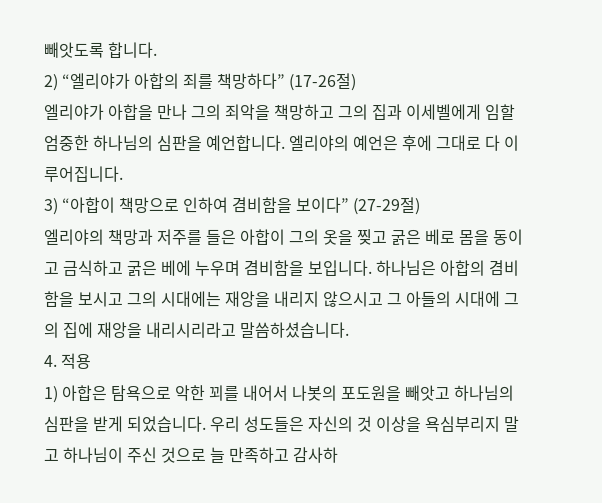빼앗도록 합니다.
2) “엘리야가 아합의 죄를 책망하다” (17-26절)
엘리야가 아합을 만나 그의 죄악을 책망하고 그의 집과 이세벨에게 임할 엄중한 하나님의 심판을 예언합니다. 엘리야의 예언은 후에 그대로 다 이루어집니다.
3) “아합이 책망으로 인하여 겸비함을 보이다” (27-29절)
엘리야의 책망과 저주를 들은 아합이 그의 옷을 찢고 굵은 베로 몸을 동이고 금식하고 굵은 베에 누우며 겸비함을 보입니다. 하나님은 아합의 겸비함을 보시고 그의 시대에는 재앙을 내리지 않으시고 그 아들의 시대에 그의 집에 재앙을 내리시리라고 말씀하셨습니다.
4. 적용
1) 아합은 탐욕으로 악한 꾀를 내어서 나봇의 포도원을 빼앗고 하나님의 심판을 받게 되었습니다. 우리 성도들은 자신의 것 이상을 욕심부리지 말고 하나님이 주신 것으로 늘 만족하고 감사하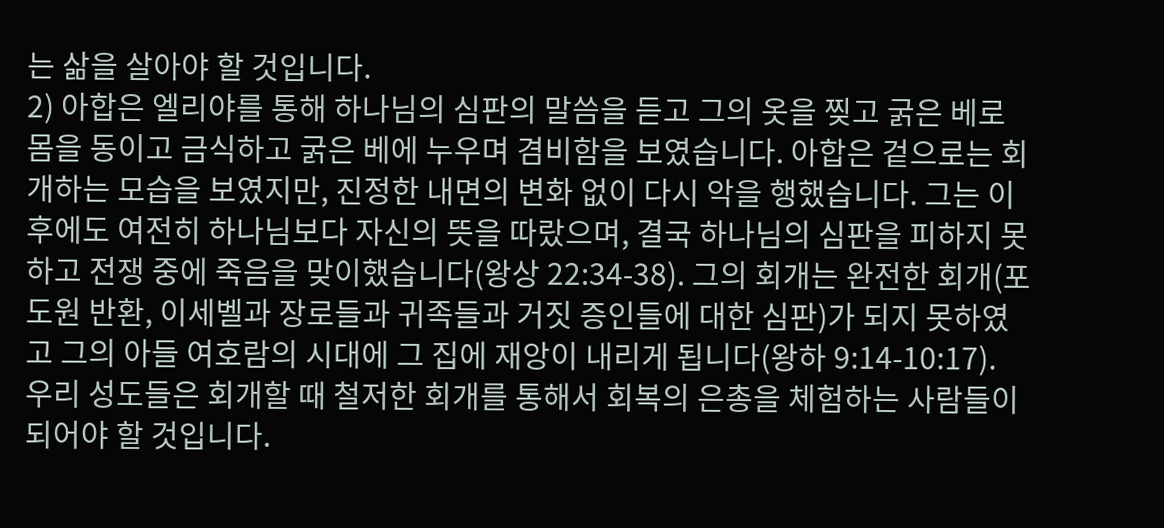는 삶을 살아야 할 것입니다.
2) 아합은 엘리야를 통해 하나님의 심판의 말씀을 듣고 그의 옷을 찢고 굵은 베로 몸을 동이고 금식하고 굵은 베에 누우며 겸비함을 보였습니다. 아합은 겉으로는 회개하는 모습을 보였지만, 진정한 내면의 변화 없이 다시 악을 행했습니다. 그는 이후에도 여전히 하나님보다 자신의 뜻을 따랐으며, 결국 하나님의 심판을 피하지 못하고 전쟁 중에 죽음을 맞이했습니다(왕상 22:34-38). 그의 회개는 완전한 회개(포도원 반환, 이세벨과 장로들과 귀족들과 거짓 증인들에 대한 심판)가 되지 못하였고 그의 아들 여호람의 시대에 그 집에 재앙이 내리게 됩니다(왕하 9:14-10:17). 우리 성도들은 회개할 때 철저한 회개를 통해서 회복의 은총을 체험하는 사람들이 되어야 할 것입니다.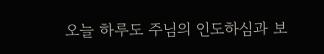오늘 하루도 주님의 인도하심과 보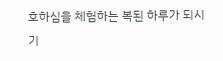호하심을 체험하는 복된 하루가 되시기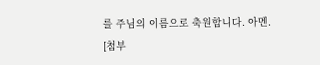를 주님의 이름으로 축원합니다. 아멘.
[첨부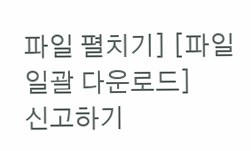파일 펼치기] [파일 일괄 다운로드]
신고하기